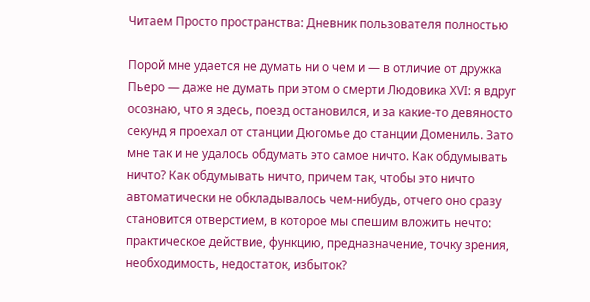Читаем Просто пространства: Дневник пользователя полностью

Порой мне удается не думать ни о чем и — в отличие от дружка Пьеро — даже не думать при этом о смерти Людовика XVI: я вдруг осознаю, что я здесь, поезд остановился, и за какие-то девяносто секунд я проехал от станции Дюгомье до станции Домениль. Зато мне так и не удалось обдумать это самое ничто. Как обдумывать ничто? Как обдумывать ничто, причем так, чтобы это ничто автоматически не обкладывалось чем-нибудь, отчего оно сразу становится отверстием, в которое мы спешим вложить нечто: практическое действие, функцию, предназначение, точку зрения, необходимость, недостаток, избыток?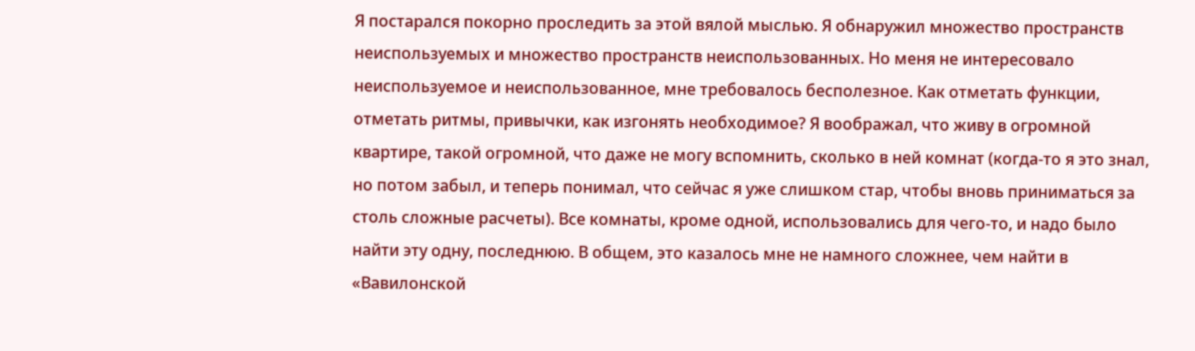Я постарался покорно проследить за этой вялой мыслью. Я обнаружил множество пространств неиспользуемых и множество пространств неиспользованных. Но меня не интересовало неиспользуемое и неиспользованное, мне требовалось бесполезное. Как отметать функции, отметать ритмы, привычки, как изгонять необходимое? Я воображал, что живу в огромной квартире, такой огромной, что даже не могу вспомнить, сколько в ней комнат (когда-то я это знал, но потом забыл, и теперь понимал, что сейчас я уже слишком стар, чтобы вновь приниматься за столь сложные расчеты). Все комнаты, кроме одной, использовались для чего-то, и надо было найти эту одну, последнюю. В общем, это казалось мне не намного сложнее, чем найти в «Вавилонской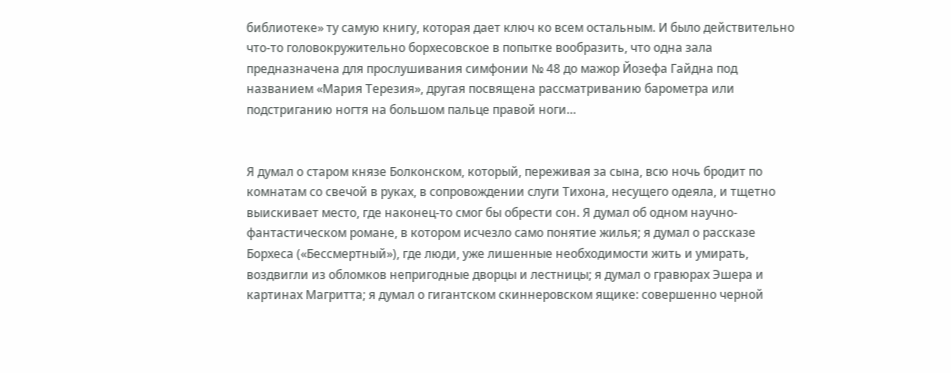библиотеке» ту самую книгу, которая дает ключ ко всем остальным. И было действительно что-то головокружительно борхесовское в попытке вообразить, что одна зала предназначена для прослушивания симфонии № 48 до мажор Йозефа Гайдна под названием «Мария Терезия», другая посвящена рассматриванию барометра или подстриганию ногтя на большом пальце правой ноги…


Я думал о старом князе Болконском, который, переживая за сына, всю ночь бродит по комнатам со свечой в руках, в сопровождении слуги Тихона, несущего одеяла, и тщетно выискивает место, где наконец-то смог бы обрести сон. Я думал об одном научно-фантастическом романе, в котором исчезло само понятие жилья; я думал о рассказе Борхеса («Бессмертный»), где люди, уже лишенные необходимости жить и умирать, воздвигли из обломков непригодные дворцы и лестницы; я думал о гравюрах Эшера и картинах Магритта; я думал о гигантском скиннеровском ящике: совершенно черной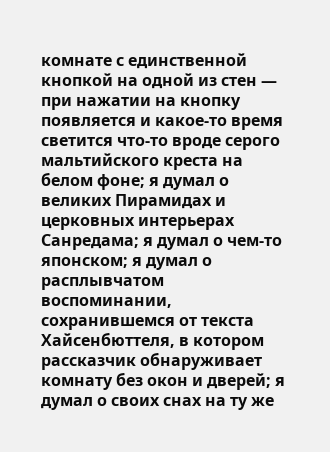комнате с единственной кнопкой на одной из стен — при нажатии на кнопку появляется и какое-то время светится что-то вроде серого мальтийского креста на белом фоне; я думал о великих Пирамидах и церковных интерьерах Санредама; я думал о чем-то японском; я думал о расплывчатом воспоминании, сохранившемся от текста Хайсенбюттеля, в котором рассказчик обнаруживает комнату без окон и дверей; я думал о своих снах на ту же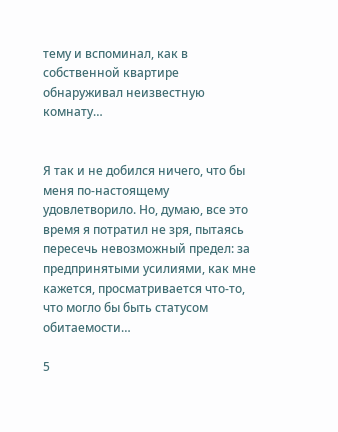тему и вспоминал, как в собственной квартире обнаруживал неизвестную комнату…


Я так и не добился ничего, что бы меня по-настоящему удовлетворило. Но, думаю, все это время я потратил не зря, пытаясь пересечь невозможный предел: за предпринятыми усилиями, как мне кажется, просматривается что-то, что могло бы быть статусом обитаемости…

5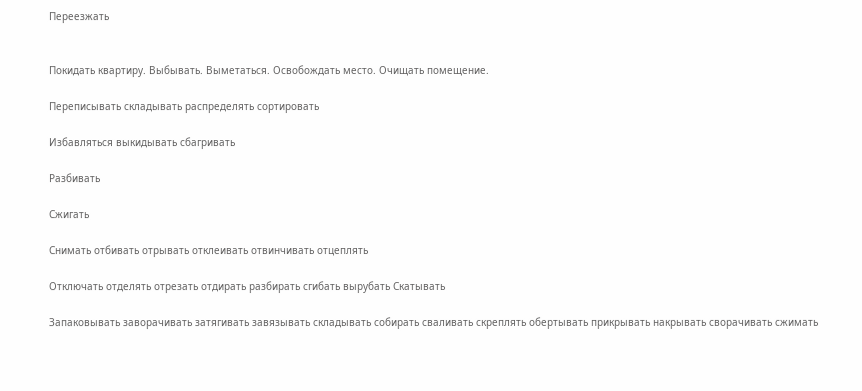Переезжать


Покидать квартиру. Выбывать. Выметаться. Освобождать место. Очищать помещение.

Переписывать складывать распределять сортировать

Избавляться выкидывать сбагривать

Разбивать

Сжигать

Снимать отбивать отрывать отклеивать отвинчивать отцеплять

Отключать отделять отрезать отдирать разбирать сгибать вырубать Скатывать

Запаковывать заворачивать затягивать завязывать складывать собирать сваливать скреплять обертывать прикрывать накрывать сворачивать сжимать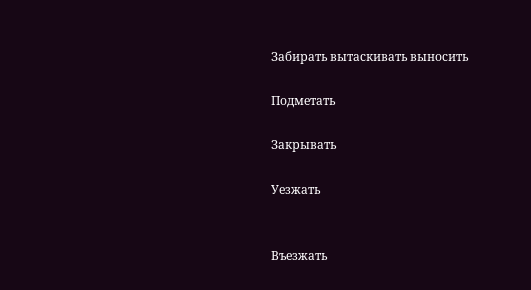Забирать вытаскивать выносить

Подметать

Закрывать

Уезжать


Въезжать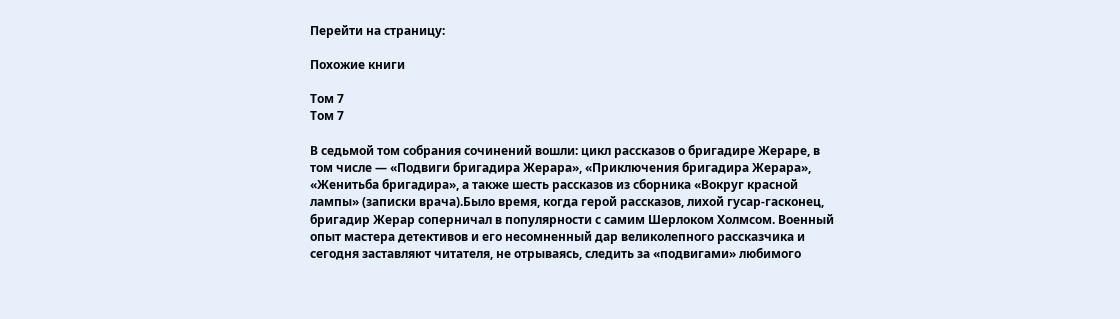Перейти на страницу:

Похожие книги

Том 7
Том 7

В седьмой том собрания сочинений вошли: цикл рассказов о бригадире Жераре, в том числе — «Подвиги бригадира Жерара», «Приключения бригадира Жерара», «Женитьба бригадира», а также шесть рассказов из сборника «Вокруг красной лампы» (записки врача).Было время, когда герой рассказов, лихой гусар-гасконец, бригадир Жерар соперничал в популярности с самим Шерлоком Холмсом. Военный опыт мастера детективов и его несомненный дар великолепного рассказчика и сегодня заставляют читателя, не отрываясь, следить за «подвигами» любимого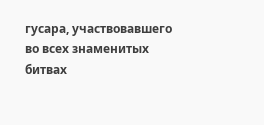гусара, участвовавшего во всех знаменитых битвах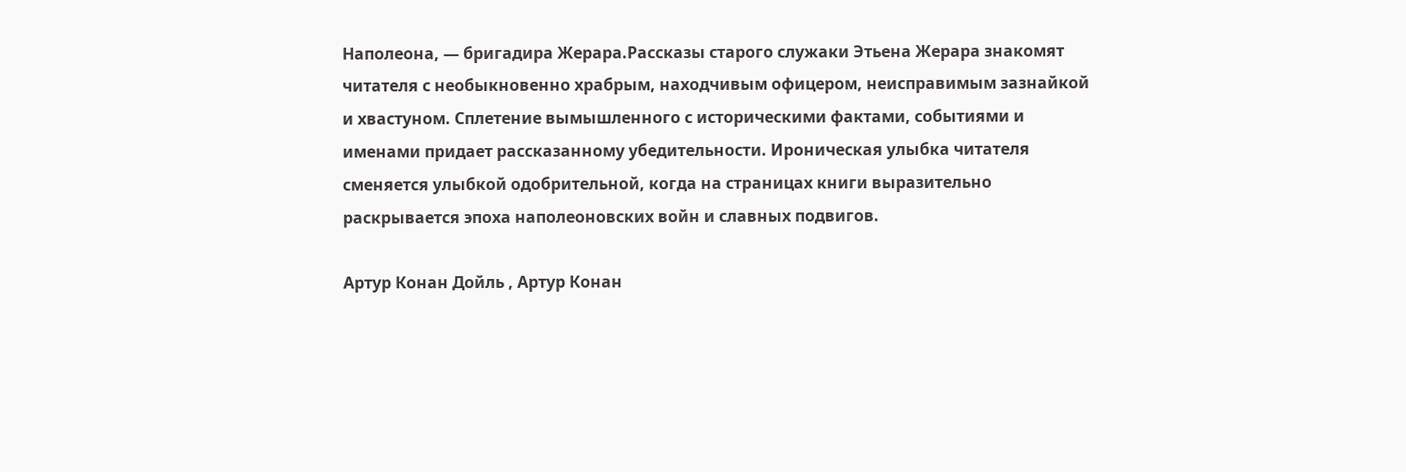Наполеона, — бригадира Жерара.Рассказы старого служаки Этьена Жерара знакомят читателя с необыкновенно храбрым, находчивым офицером, неисправимым зазнайкой и хвастуном. Сплетение вымышленного с историческими фактами, событиями и именами придает рассказанному убедительности. Ироническая улыбка читателя сменяется улыбкой одобрительной, когда на страницах книги выразительно раскрывается эпоха наполеоновских войн и славных подвигов.

Артур Конан Дойль , Артур Конан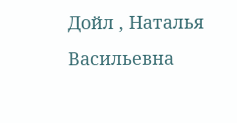Дойл , Наталья Васильевна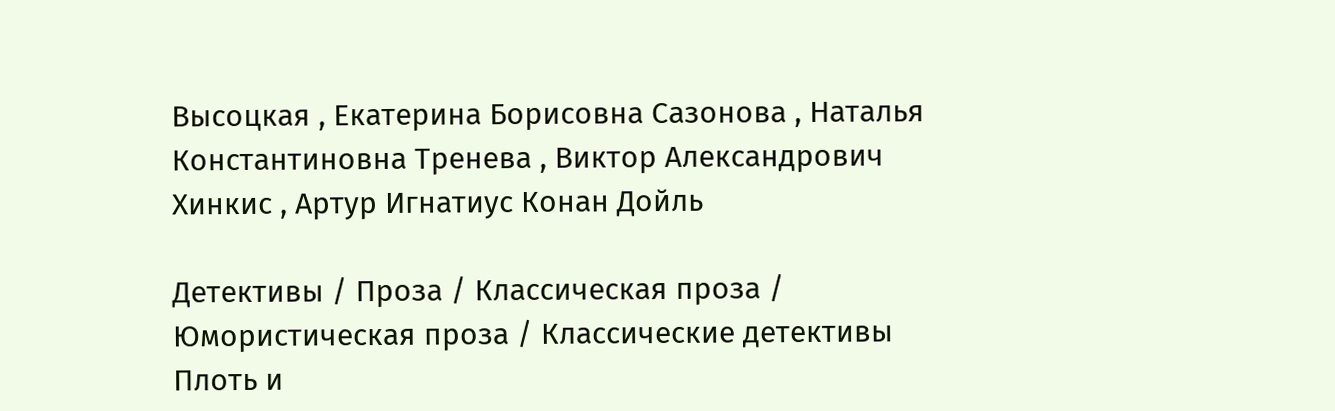Высоцкая , Екатерина Борисовна Сазонова , Наталья Константиновна Тренева , Виктор Александрович Хинкис , Артур Игнатиус Конан Дойль

Детективы / Проза / Классическая проза / Юмористическая проза / Классические детективы
Плоть и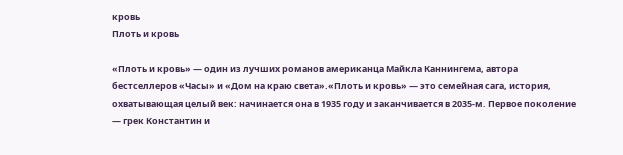кровь
Плоть и кровь

«Плоть и кровь» — один из лучших романов американца Майкла Каннингема, автора бестселлеров «Часы» и «Дом на краю света».«Плоть и кровь» — это семейная сага, история, охватывающая целый век: начинается она в 1935 году и заканчивается в 2035-м. Первое поколение — грек Константин и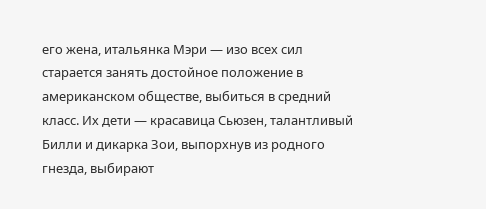его жена, итальянка Мэри — изо всех сил старается занять достойное положение в американском обществе, выбиться в средний класс. Их дети — красавица Сьюзен, талантливый Билли и дикарка Зои, выпорхнув из родного гнезда, выбирают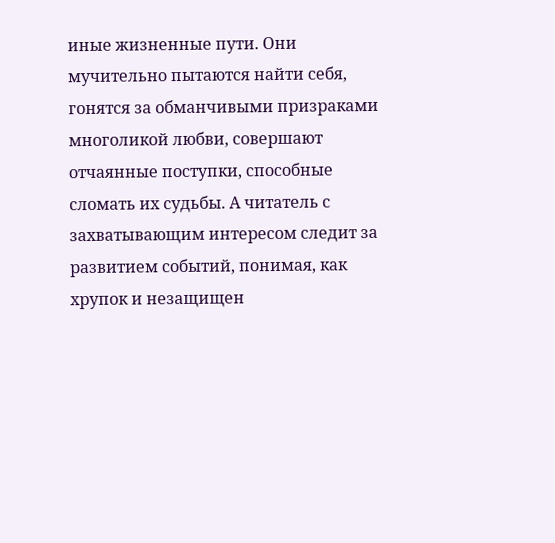иные жизненные пути. Они мучительно пытаются найти себя, гонятся за обманчивыми призраками многоликой любви, совершают отчаянные поступки, способные сломать их судьбы. А читатель с захватывающим интересом следит за развитием событий, понимая, как хрупок и незащищен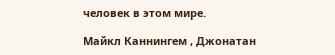человек в этом мире.

Майкл Каннингем , Джонатан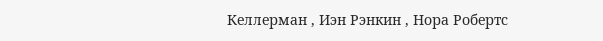Келлерман , Иэн Рэнкин , Нора Робертс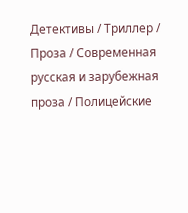Детективы / Триллер / Проза / Современная русская и зарубежная проза / Полицейские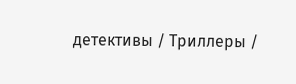детективы / Триллеры /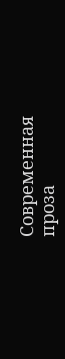Современная проза